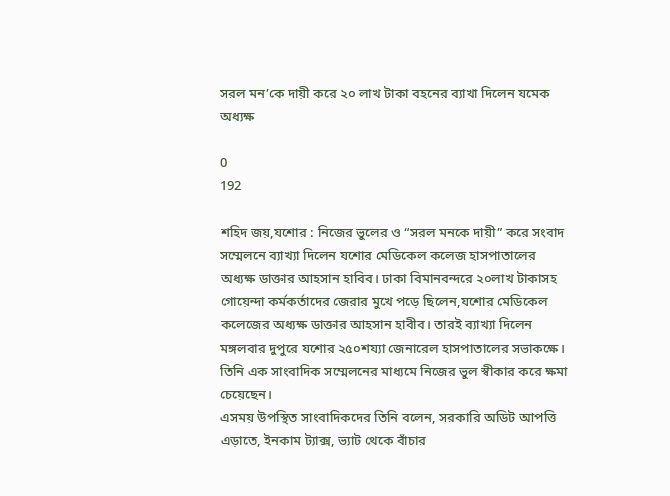সরল মন’কে দায়ী করে ২০ লাখ টাকা বহনের ব্যাখা দিলেন যমেক অধ্যক্ষ

0
192

শহিদ জয়,যশোর : নিজের ভুলের ও “সরল মনকে দায়ী” করে সংবাদ সম্মেলনে ব্যাখ্যা দিলেন যশোর মেডিকেল কলেজ হাসপাতালের অধ্যক্ষ ডাক্তার আহসান হাবিব। ঢাকা বিমানবন্দরে ২০লাখ টাকাসহ গোয়েন্দা কর্মকর্তাদের জেরার মুখে পড়ে ছিলেন,যশোর মেডিকেল কলেজের অধ্যক্ষ ডাক্তার আহসান হাবীব। তারই ব্যাখ্যা দিলেন
মঙ্গলবার দুপুরে যশোর ২৫০শয্যা জেনারেল হাসপাতালের সভাকক্ষে। তিনি এক সাংবাদিক সম্মেলনের মাধ্যমে নিজের ভুল স্বীকার করে ক্ষমা চেয়েছেন।
এসময় উপস্থিত সাংবাদিকদের তিনি বলেন, সরকারি অডিট আপত্তি এড়াতে, ইনকাম ট্যাক্স, ভ্যাট থেকে বাঁচার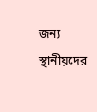জন্য স্থানীয়দের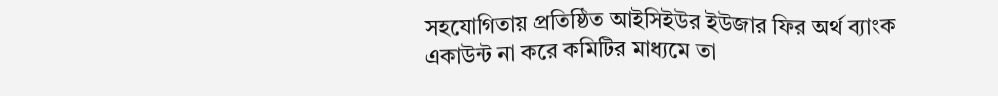সহযোগিতায় প্রতিষ্ঠিত আইসিইউর ইউজার ফির অর্থ ব্যাংক একাউন্ট না করে কমিটির মাধ্যমে তা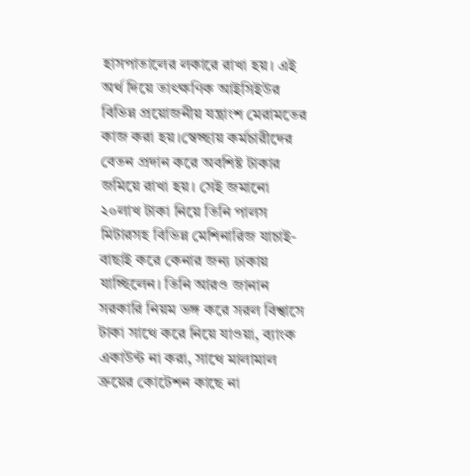হাসপাতালের লকারে রাখা হয়। এই অর্থ দিয়ে তাৎক্ষণিক আইসিইউর বিভিন্ন প্রয়োজনীয় যন্ত্রাংশ মেরামতের কাজ করা হয়।স্বেচ্ছায় কর্মচারীদের বেতন প্রদান করে অবশিষ্ট টাকার জমিয়ে রাখা হয়। সেই জমানো ২০লাখ টাকা নিয়ে তিনি পালস মিটারসহ বিভিন্ন মেশিনারিজ যাচাই-বাছাই করে কেনার জন্য ঢাকায় যাচ্ছিলেন। তিনি আরও জানান সরকারি নিয়ম ভঙ্গ করে সরল বিশ্বাসে টাকা সাথে করে নিয়ে যাওয়া, ব্যাংক একাউন্ট না করা, সাথে মালামাল ক্রয়ের কোটেশন কাছে না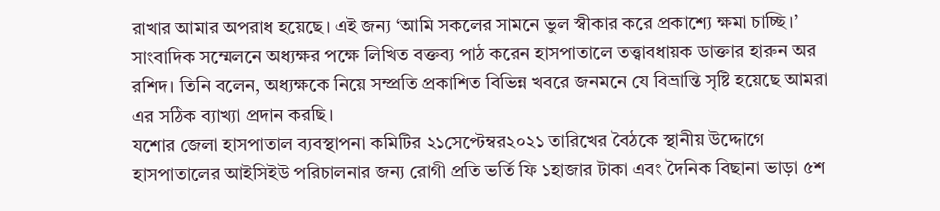রাখার আমার অপরাধ হয়েছে। এই জন্য ‘আমি সকলের সামনে ভুল স্বীকার করে প্রকাশ্যে ক্ষমা চাচ্ছি।’
সাংবাদিক সম্মেলনে অধ্যক্ষর পক্ষে লিখিত বক্তব্য পাঠ করেন হাসপাতালে তত্ত্বাবধায়ক ডাক্তার হারুন অর রশিদ। তিনি বলেন, অধ্যক্ষকে নিয়ে সম্প্রতি প্রকাশিত বিভিন্ন খবরে জনমনে যে বিভ্রান্তি সৃষ্টি হয়েছে আমরা এর সঠিক ব্যাখ্যা প্রদান করছি।
যশোর জেলা হাসপাতাল ব্যবস্থাপনা কমিটির ২১সেপ্টেম্বর২০২১ তারিখের বৈঠকে স্থানীয় উদ্দোগে হাসপাতালের আইসিইউ পরিচালনার জন্য রোগী প্রতি ভর্তি ফি ১হাজার টাকা এবং দৈনিক বিছানা ভাড়া ৫শ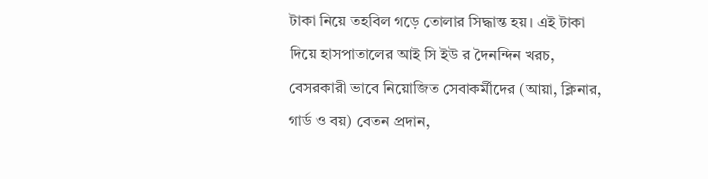টাকা নিয়ে তহবিল গড়ে তোলার সিদ্ধান্ত হয়। এই টাকা দিয়ে হাসপাতালের আই সি ইউ র দৈনন্দিন খরচ, বেসরকারী ভাবে নিয়োজিত সেবাকর্মীদের (আয়া, ক্লিনার, গার্ড ও বয়) বেতন প্রদান,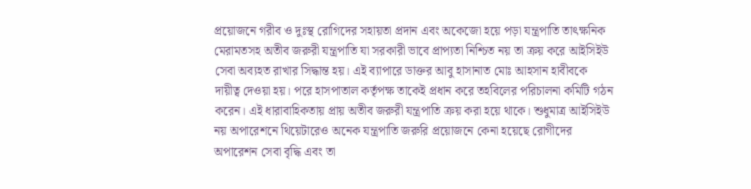প্রয়োজনে গরীব ও দুঃস্থ রোগিদের সহায়তা প্রদান এবং অকেজো হয়ে পড়া যন্ত্রপাতি তাৎক্ষনিক মেরামতসহ অতীব জরুরী যন্ত্রপাতি যা সরকারী ভাবে প্রাপ্যতা নিশ্চিত নয় তা ক্রয় করে আইসিইউ সেবা অব্যহত রাখার সিদ্ধান্ত হয়। এই ব্যাপারে ডাক্তর আবু হাসানাত মোঃ আহসান হাবীবকে দায়ীত্ব দেওয়া হয়। পরে হাসপাতাল কর্তৃপক্ষ তাকেই প্রধান করে তহবিলের পরিচালনা কমিটি গঠন করেন। এই ধারাবাহিকতায় প্রায় অতীব জরুরী যন্ত্রপাতি ক্রয় করা হয়ে থাকে। শুধুমাত্র আইসিইউ নয় অপারেশনে থিয়েটারেও অনেক যন্ত্রপাতি জরুরি প্রয়োজনে কেনা হয়েছে রোগীদের অপারেশন সেবা বৃদ্ধি এবং তা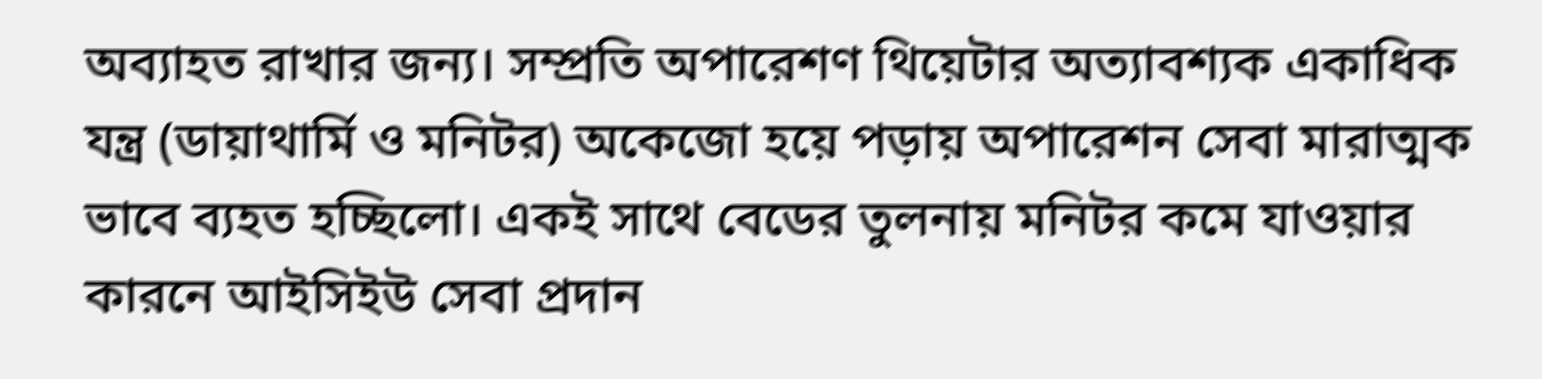অব্যাহত রাখার জন্য। সম্প্রতি অপারেশণ থিয়েটার অত্যাবশ্যক একাধিক যন্ত্র (ডায়াথার্মি ও মনিটর) অকেজো হয়ে পড়ায় অপারেশন সেবা মারাত্মক ভাবে ব্যহত হচ্ছিলো। একই সাথে বেডের তুলনায় মনিটর কমে যাওয়ার কারনে আইসিইউ সেবা প্রদান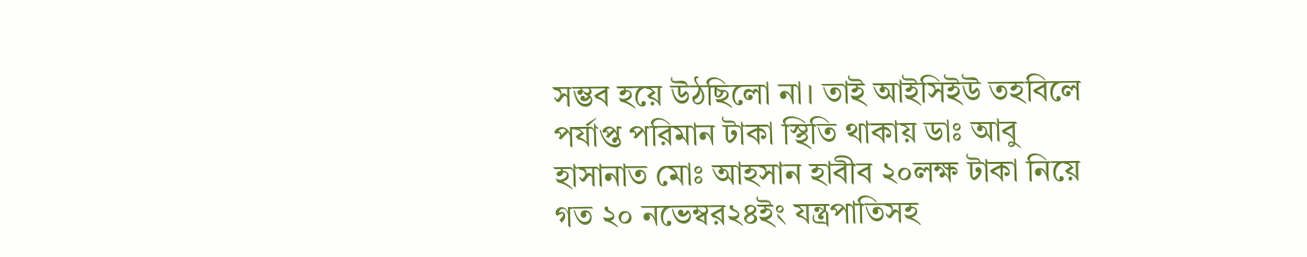সম্ভব হয়ে উঠছিলো না। তাই আইসিইউ তহবিলে পর্যাপ্ত পরিমান টাকা স্থিতি থাকায় ডাঃ আবু হাসানাত মোঃ আহসান হাবীব ২০লক্ষ টাকা নিয়ে গত ২০ নভেম্বর২৪ইং যন্ত্রপাতিসহ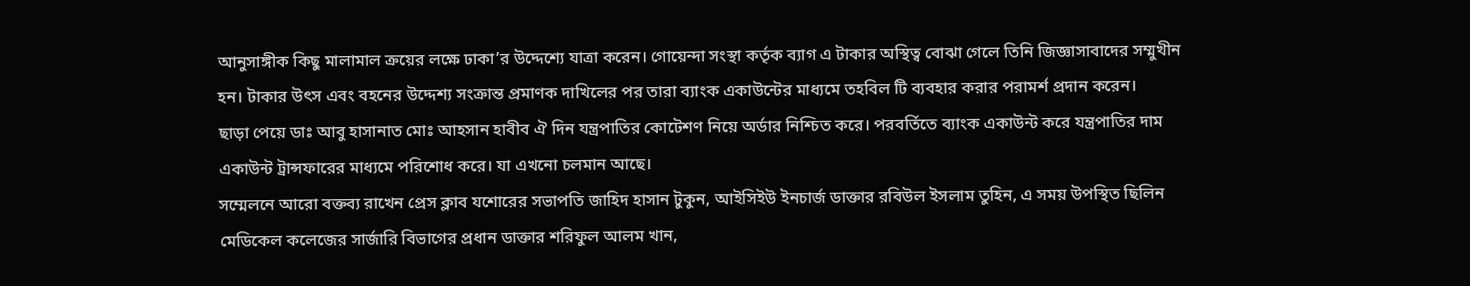আনুসাঙ্গীক কিছু মালামাল ক্রয়ের লক্ষে ঢাকা’র উদ্দেশ্যে যাত্রা করেন। গোয়েন্দা সংস্থা কর্তৃক ব্যাগ এ টাকার অস্থিত্ব বোঝা গেলে তিনি জিজ্ঞাসাবাদের সম্মুখীন হন। টাকার উৎস এবং বহনের উদ্দেশ্য সংক্রান্ত প্রমাণক দাখিলের পর তারা ব্যাংক একাউন্টের মাধ্যমে তহবিল টি ব্যবহার করার পরামর্শ প্রদান করেন।
ছাড়া পেয়ে ডাঃ আবু হাসানাত মোঃ আহসান হাবীব ঐ দিন যন্ত্রপাতির কোটেশণ নিয়ে অর্ডার নিশ্চিত করে। পরবর্তিতে ব্যাংক একাউন্ট করে যন্ত্রপাতির দাম একাউন্ট ট্রান্সফারের মাধ্যমে পরিশোধ করে। যা এখনো চলমান আছে।
সম্মেলনে আরো বক্তব্য রাখেন প্রেস ক্লাব যশোরের সভাপতি জাহিদ হাসান টুকুন, আইসিইউ ইনচার্জ ডাক্তার রবিউল ইসলাম তুহিন, এ সময় উপস্থিত ছিলিন মেডিকেল কলেজের সার্জারি বিভাগের প্রধান ডাক্তার শরিফুল আলম খান,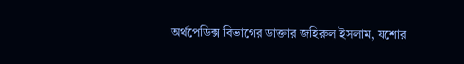অর্থপেডিক্স বিভাগের ডাক্তার জহিরুল ইসলাম, যশোর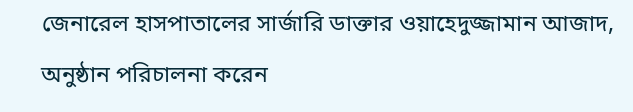জেনারেল হাসপাতালের সার্জারি ডাক্তার ওয়াহেদুজ্জামান আজাদ, অনুষ্ঠান পরিচালনা করেন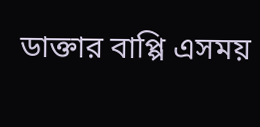ডাক্তার বাপ্পি এসময়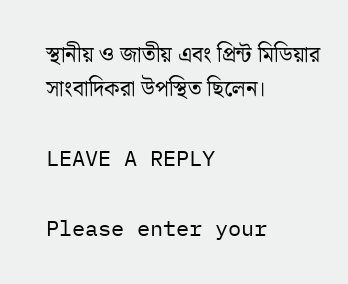স্থানীয় ও জাতীয় এবং প্রিন্ট মিডিয়ার সাংবাদিকরা উপস্থিত ছিলেন।

LEAVE A REPLY

Please enter your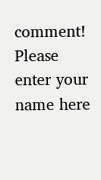comment!
Please enter your name here